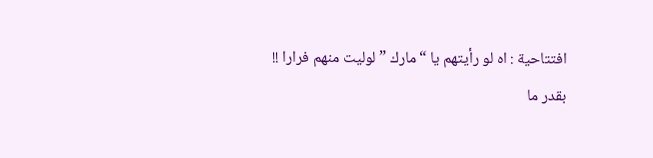افتتاحية : اه لو رأيتهم يا “مارك ” لوليت منهم فرارا !!
بقدر ما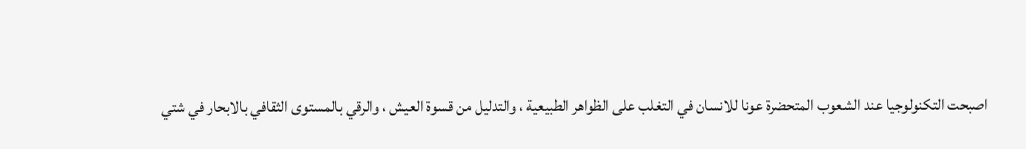اصبحت التكنولوجيا عند الشعوب المتحضرة عونا للانسان في التغلب على الظواهر الطبيعية ، والتدليل من قسوة العيش ، والرقي بالمستوى الثقافي بالابحار في شتي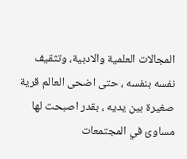المجالات العلمية والادبية، وتثقيف نفسه بنفسه ، حتى اضحى العالم قرية صغيرة بين يديه ، بقدر اصبحت لها مساوئ في المجتمعات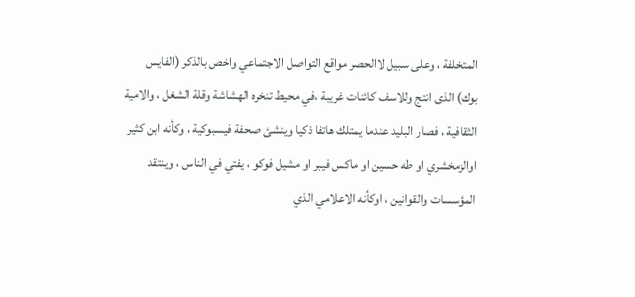المتخلفة ، وعلى سبيل لاالحصر مواقع التواصل الاجتماعي واخص بالذكر (الفايس بوك) الذى انتج وللاسف كائنات غريبة ،في محيط تنخره الهشاشة وقلة الشغل ، والامية الثقافية ، فصار البليد عندما يمتلك هاتفا ذكيا وينشئ صحفة فيسبوكية ، وكأنه ابن كثير اوالزمخشري او طه حسين او ماكس فيبر او مشيل فوكو ، يفتي في الناس ، وينتقد المؤسسات والقوانين ، اوكأنه الاعلامي الذي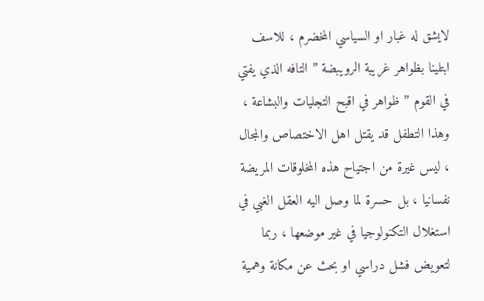لايشق له غبار او السياسي المخضرم ، للاسف ابتلينا بظواهر غريبة الرويبضة ” التافه الذي يفتي في القوم ” ظواهر في اقبح التجليات والبشاعة ، وهذا التطفل قد يقتل اهل الاختصاص والمجال ، ليس غيرة من اجتياح هذه المخلوقات المريضة نفسانيا ، بل حسرة لما وصل اليه العقل الغبي في استغلال التكنولوجيا في غير موضعها ، ربما لتعويض فشل دراسي او بحث عن مكانة وهمية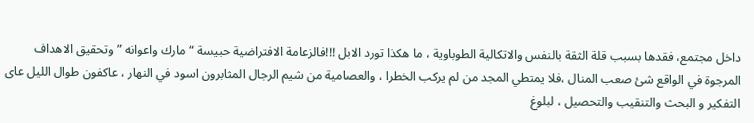داخل مجتمع، فقدها بسبب قلة الثقة بالنفس والاتكالية الطوباوية ، ما هكذا تورد الابل !!!فالزعامة الافتراضية حبيسة “مارك واعوانه ” وتحقيق الاهداف المرجوة في الواقع شئ صعب المنال ،فلا يمتطي المجد من لم يركب الخطرا ، والعصامية من شيم الرجال المثابرون اسود في النهار ، عاكفون طوال الليل عاى التفكير و البحث والتنقيب والتحصيل ، لبلوغ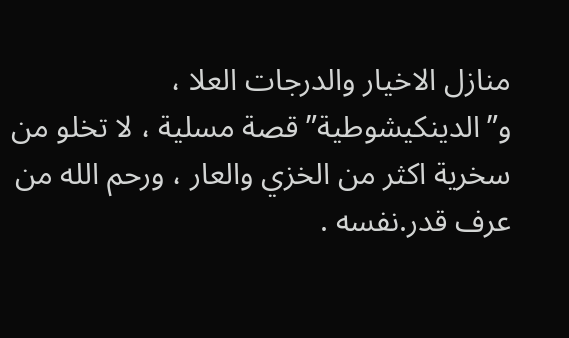منازل الاخيار والدرجات العلا ، و”الدينكيشوطية” قصة مسلية ، لا تخلو من سخرية اكثر من الخزي والعار ، ورحم الله من عرف قدر.نفسه .